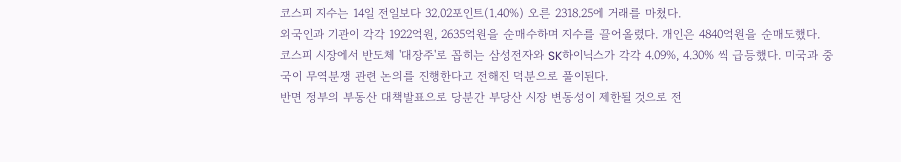코스피 지수는 14일 전일보다 32.02포인트(1.40%) 오른 2318.25에 거래를 마쳤다.
외국인과 기관이 각각 1922억원, 2635억원을 순매수하며 지수를 끌어올렸다. 개인은 4840억원을 순매도했다.
코스피 시장에서 반도체 '대장주'로 꼽히는 삼성전자와 SK하이닉스가 각각 4.09%, 4.30% 씩 급등했다. 미국과 중국이 무역분쟁 관련 논의를 진행한다고 전해진 덕분으로 풀이된다.
반면 정부의 부동산 대책발표으로 당분간 부당산 시장 변동성이 제한될 것으로 전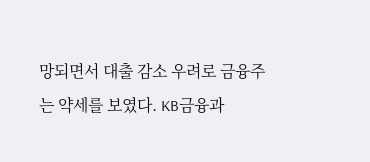망되면서 대출 감소 우려로 금융주는 약세를 보였다. KB금융과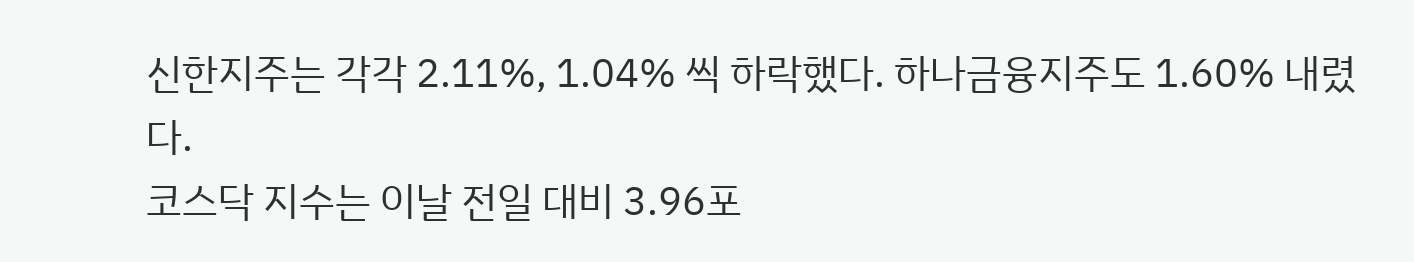신한지주는 각각 2.11%, 1.04% 씩 하락했다. 하나금융지주도 1.60% 내렸다.
코스닥 지수는 이날 전일 대비 3.96포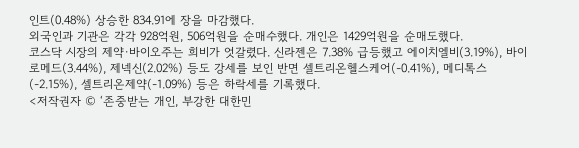인트(0.48%) 상승한 834.91에 장을 마감했다.
외국인과 기관은 각각 928억원, 506억원을 순매수했다. 개인은 1429억원을 순매도했다.
코스닥 시장의 제약·바이오주는 희비가 엇갈렸다. 신라젠은 7.38% 급등했고 에이치엘비(3.19%), 바이로메드(3.44%), 제넥신(2.02%) 등도 강세를 보인 반면 셀트리온헬스케어(-0.41%), 메디톡스(-2.15%), 셀트리온제약(-1.09%) 등은 하락세를 기록했다.
<저작권자 © ‘존중받는 개인, 부강한 대한민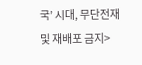국’ 시대, 무단전재 및 재배포 금지>